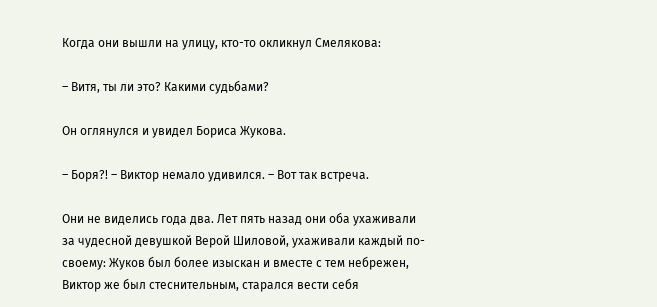Когда они вышли на улицу, кто-то окликнул Смелякова:

– Витя, ты ли это? Какими судьбами?

Он оглянулся и увидел Бориса Жукова.

– Боря?! – Виктор немало удивился. – Вот так встреча.

Они не виделись года два. Лет пять назад они оба ухаживали за чудесной девушкой Верой Шиловой, ухаживали каждый по-своему: Жуков был более изыскан и вместе с тем небрежен, Виктор же был стеснительным, старался вести себя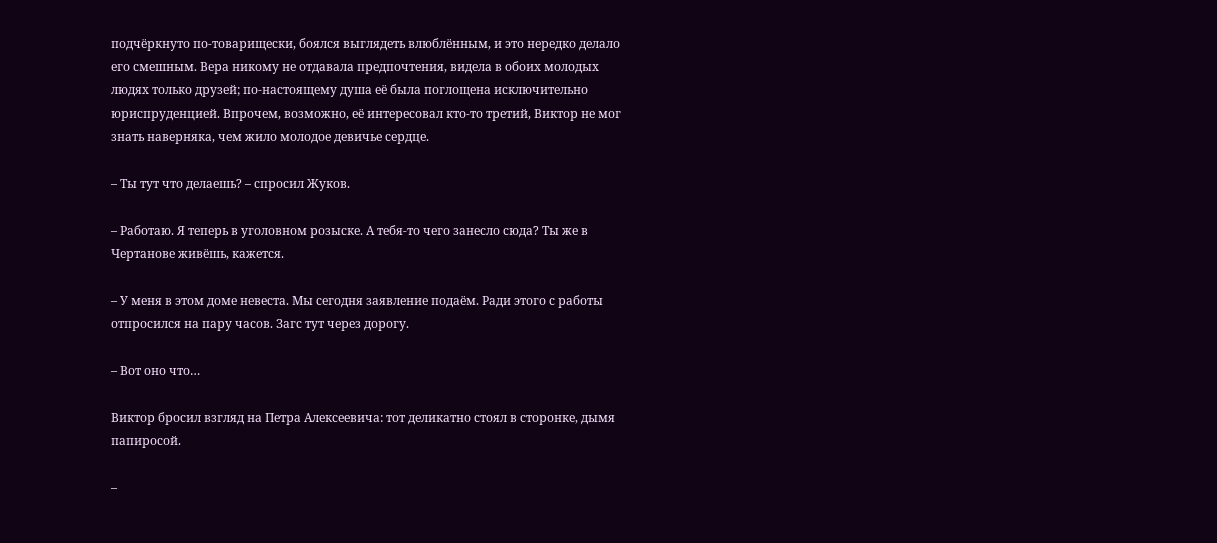подчёркнуто по-товарищески, боялся выглядеть влюблённым, и это нередко делало его смешным. Вера никому не отдавала предпочтения, видела в обоих молодых людях только друзей; по-настоящему душа её была поглощена исключительно юриспруденцией. Впрочем, возможно, её интересовал кто-то третий, Виктор не мог знать наверняка, чем жило молодое девичье сердце.

– Ты тут что делаешь? – спросил Жуков.

– Работаю. Я теперь в уголовном розыске. А тебя-то чего занесло сюда? Ты же в Чертанове живёшь, кажется.

– У меня в этом доме невеста. Мы сегодня заявление подаём. Ради этого с работы отпросился на пару часов. Загс тут через дорогу.

– Вот оно что…

Виктор бросил взгляд на Петра Алексеевича: тот деликатно стоял в сторонке, дымя папиросой.

–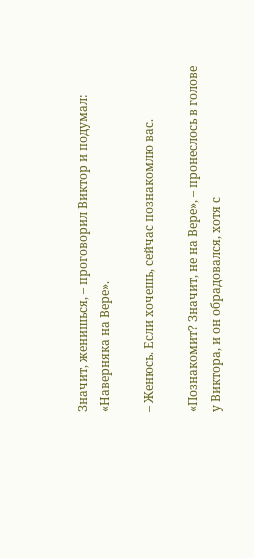Значит, женишься, – проговорил Виктор и подумал: «Наверняка на Вере».

– Женюсь. Если хочешь, сейчас познакомлю вас.

«Познакомит? Значит, не на Вере», – пронеслось в голове у Виктора, и он обрадовался, хотя с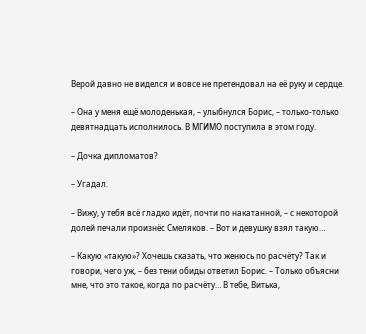Верой давно не виделся и вовсе не претендовал на её руку и сердце.

– Она у меня ещё молоденькая, – улыбнулся Борис, – только-только девятнадцать исполнилось. В МГИМО поступила в этом году.

– Дочка дипломатов?

– Угадал.

– Вижу, у тебя всё гладко идёт, почти по накатанной, – с некоторой долей печали произнёс Смеляков. – Вот и девушку взял такую…

– Какую «такую»? Хочешь сказать, что женюсь по расчёту? Так и говори, чего уж, – без тени обиды ответил Борис. – Только объясни мне, что это такое, когда по расчёту… В тебе, Витька,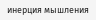инерция мышления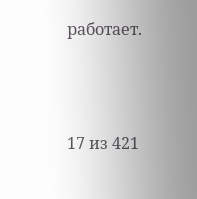работает.



17 из 421